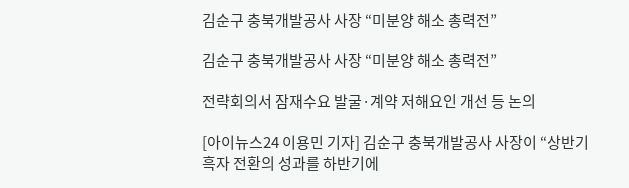김순구 충북개발공사 사장 “미분양 해소 총력전”

김순구 충북개발공사 사장 “미분양 해소 총력전”

전략회의서 잠재수요 발굴·계약 저해요인 개선 등 논의

[아이뉴스24 이용민 기자] 김순구 충북개발공사 사장이 “상반기 흑자 전환의 성과를 하반기에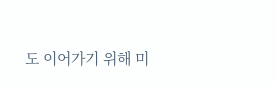도 이어가기 위해 미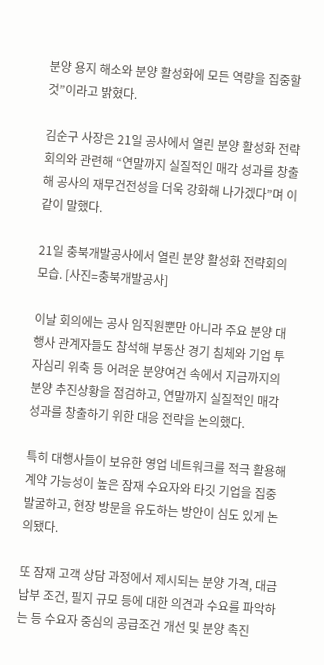분양 용지 해소와 분양 활성화에 모든 역량을 집중할 것”이라고 밝혔다.

김순구 사장은 21일 공사에서 열린 분양 활성화 전략회의와 관련해 “연말까지 실질적인 매각 성과를 창출해 공사의 재무건전성을 더욱 강화해 나가겠다”며 이같이 말했다.

21일 충북개발공사에서 열린 분양 활성화 전략회의 모습. [사진=충북개발공사]

이날 회의에는 공사 임직원뿐만 아니라 주요 분양 대행사 관계자들도 참석해 부동산 경기 침체와 기업 투자심리 위축 등 어려운 분양여건 속에서 지금까지의 분양 추진상황을 점검하고, 연말까지 실질적인 매각 성과를 창출하기 위한 대응 전략을 논의했다.

특히 대행사들이 보유한 영업 네트워크를 적극 활용해 계약 가능성이 높은 잠재 수요자와 타깃 기업을 집중 발굴하고, 현장 방문을 유도하는 방안이 심도 있게 논의됐다.

또 잠재 고객 상담 과정에서 제시되는 분양 가격, 대금 납부 조건, 필지 규모 등에 대한 의견과 수요를 파악하는 등 수요자 중심의 공급조건 개선 및 분양 촉진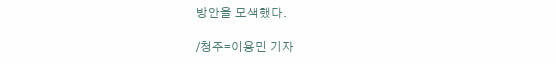방안을 모색했다.

/청주=이용민 기자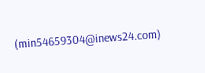(min54659304@inews24.com)